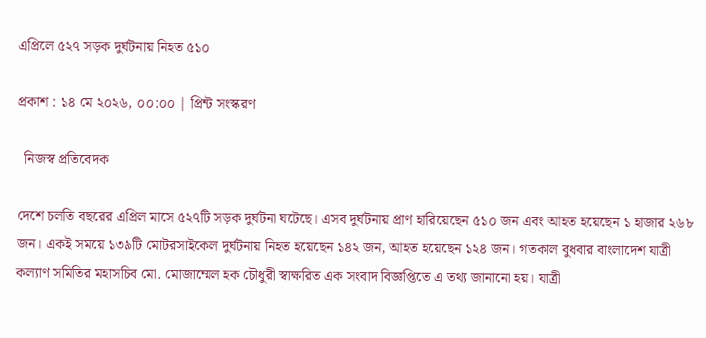এপ্রিলে ৫২৭ সড়ক দুর্ঘটনায় নিহত ৫১০

প্রকাশ : ১৪ মে ২০২৬, ০০:০০ | প্রিন্ট সংস্করণ

  নিজস্ব প্রতিবেদক

দেশে চলতি বছরের এপ্রিল মাসে ৫২৭টি সড়ক দুর্ঘটনা ঘটেছে। এসব দুর্ঘটনায় প্রাণ হারিয়েছেন ৫১০ জন এবং আহত হয়েছেন ১ হাজার ২৬৮ জন। একই সময়ে ১৩৯টি মোটরসাইকেল দুর্ঘটনায় নিহত হয়েছেন ১৪২ জন, আহত হয়েছেন ১২৪ জন। গতকাল বুধবার বাংলাদেশ যাত্রী কল্যাণ সমিতির মহাসচিব মো. মোজাম্মেল হক চৌধুরী স্বাক্ষরিত এক সংবাদ বিজ্ঞপ্তিতে এ তথ্য জানানো হয়। যাত্রী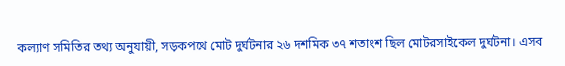কল্যাণ সমিতির তথ্য অনুযায়ী, সড়কপথে মোট দুর্ঘটনার ২৬ দশমিক ৩৭ শতাংশ ছিল মোটরসাইকেল দুর্ঘটনা। এসব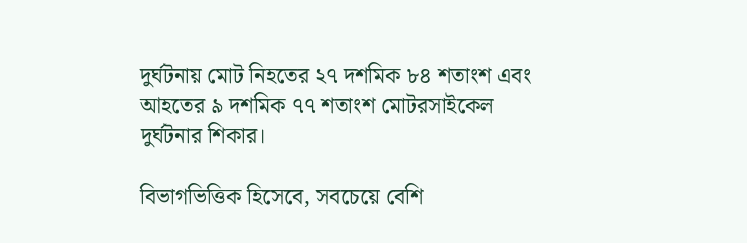দুর্ঘটনায় মোট নিহতের ২৭ দশমিক ৮৪ শতাংশ এবং আহতের ৯ দশমিক ৭৭ শতাংশ মোটরসাইকেল দুর্ঘটনার শিকার।

বিভাগভিত্তিক হিসেবে, সবচেয়ে বেশি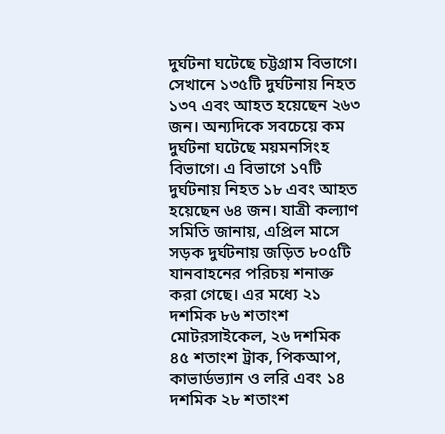দুর্ঘটনা ঘটেছে চট্টগ্রাম বিভাগে। সেখানে ১৩৫টি দুর্ঘটনায় নিহত ১৩৭ এবং আহত হয়েছেন ২৬৩ জন। অন্যদিকে সবচেয়ে কম দুর্ঘটনা ঘটেছে ময়মনসিংহ বিভাগে। এ বিভাগে ১৭টি দুর্ঘটনায় নিহত ১৮ এবং আহত হয়েছেন ৬৪ জন। যাত্রী কল্যাণ সমিতি জানায়, এপ্রিল মাসে সড়ক দুর্ঘটনায় জড়িত ৮০৫টি যানবাহনের পরিচয় শনাক্ত করা গেছে। এর মধ্যে ২১ দশমিক ৮৬ শতাংশ মোটরসাইকেল, ২৬ দশমিক ৪৫ শতাংশ ট্রাক, পিকআপ, কাভার্ডভ্যান ও লরি এবং ১৪ দশমিক ২৮ শতাংশ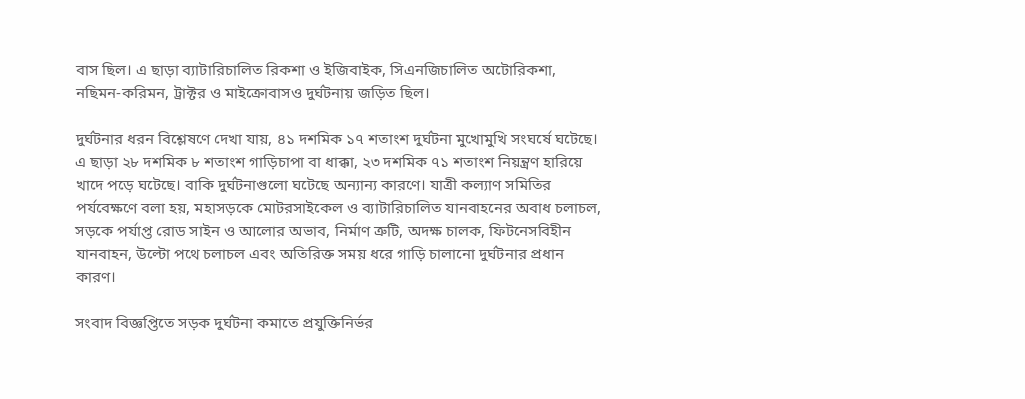বাস ছিল। এ ছাড়া ব্যাটারিচালিত রিকশা ও ইজিবাইক, সিএনজিচালিত অটোরিকশা, নছিমন-করিমন, ট্রাক্টর ও মাইক্রোবাসও দুর্ঘটনায় জড়িত ছিল।

দুর্ঘটনার ধরন বিশ্লেষণে দেখা যায়, ৪১ দশমিক ১৭ শতাংশ দুর্ঘটনা মুখোমুখি সংঘর্ষে ঘটেছে। এ ছাড়া ২৮ দশমিক ৮ শতাংশ গাড়িচাপা বা ধাক্কা, ২৩ দশমিক ৭১ শতাংশ নিয়ন্ত্রণ হারিয়ে খাদে পড়ে ঘটেছে। বাকি দুর্ঘটনাগুলো ঘটেছে অন্যান্য কারণে। যাত্রী কল্যাণ সমিতির পর্যবেক্ষণে বলা হয়, মহাসড়কে মোটরসাইকেল ও ব্যাটারিচালিত যানবাহনের অবাধ চলাচল, সড়কে পর্যাপ্ত রোড সাইন ও আলোর অভাব, নির্মাণ ত্রুটি, অদক্ষ চালক, ফিটনেসবিহীন যানবাহন, উল্টো পথে চলাচল এবং অতিরিক্ত সময় ধরে গাড়ি চালানো দুর্ঘটনার প্রধান কারণ।

সংবাদ বিজ্ঞপ্তিতে সড়ক দুর্ঘটনা কমাতে প্রযুক্তিনির্ভর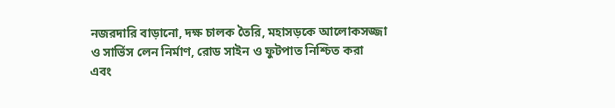নজরদারি বাড়ানো, দক্ষ চালক তৈরি, মহাসড়কে আলোকসজ্জা ও সার্ভিস লেন নির্মাণ, রোড সাইন ও ফুটপাত নিশ্চিত করা এবং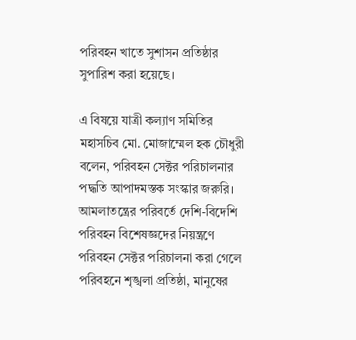পরিবহন খাতে সুশাসন প্রতিষ্ঠার সুপারিশ করা হয়েছে।

এ বিষয়ে যাত্রী কল্যাণ সমিতির মহাসচিব মো. মোজাম্মেল হক চৌধুরী বলেন, পরিবহন সেক্টর পরিচালনার পদ্ধতি আপাদমস্তক সংস্কার জরুরি। আমলাতন্ত্রের পরিবর্তে দেশি-বিদেশি পরিবহন বিশেষজ্ঞদের নিয়ন্ত্রণে পরিবহন সেক্টর পরিচালনা করা গেলে পরিবহনে শৃঙ্খলা প্রতিষ্ঠা, মানুষের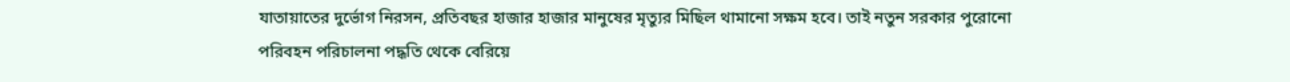যাতায়াতের দুর্ভোগ নিরসন, প্রতিবছর হাজার হাজার মানুষের মৃত্যুর মিছিল থামানো সক্ষম হবে। তাই নতুন সরকার পুরোনো পরিবহন পরিচালনা পদ্ধতি থেকে বেরিয়ে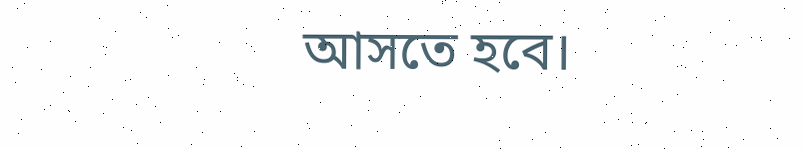আসতে হবে।